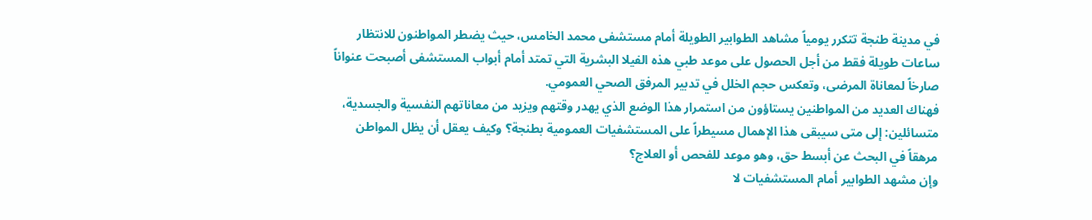في مدينة طنجة تتكرر يومياً مشاهد الطوابير الطويلة أمام مستشفى محمد الخامس، حيث يضطر المواطنون للانتظار ساعات طويلة فقط من أجل الحصول على موعد طبي هذه الفيلا البشرية التي تمتد أمام أبواب المستشفى أصبحت عنواناً صارخاً لمعاناة المرضى، وتعكس حجم الخلل في تدبير المرفق الصحي العمومي.
فهناك العديد من المواطنين يستاؤون من استمرار هذا الوضع الذي يهدر وقتهم ويزيد من معاناتهم النفسية والجسدية، متسائلين: إلى متى سيبقى هذا الإهمال مسيطراً على المستشفيات العمومية بطنجة؟ وكيف يعقل أن يظل المواطن مرهقاً في البحث عن أبسط حق، وهو موعد للفحص أو العلاج؟
وإن مشهد الطوابير أمام المستشفيات لا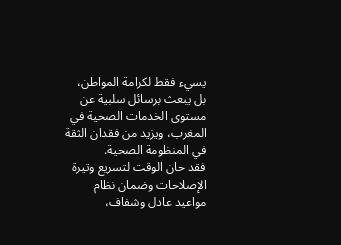يسيء فقط لكرامة المواطن، بل يبعث برسائل سلبية عن مستوى الخدمات الصحية في المغرب، ويزيد من فقدان الثقة في المنظومة الصحية.
فقد حان الوقت لتسريع وتيرة الإصلاحات وضمان نظام مواعيد عادل وشفاف،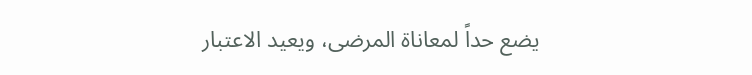يضع حداً لمعاناة المرضى، ويعيد الاعتبار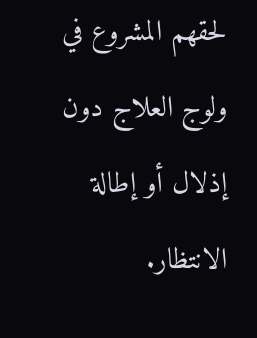لحقهم المشروع في ولوج العلاج دون إذلال أو إطالة الانتظار.